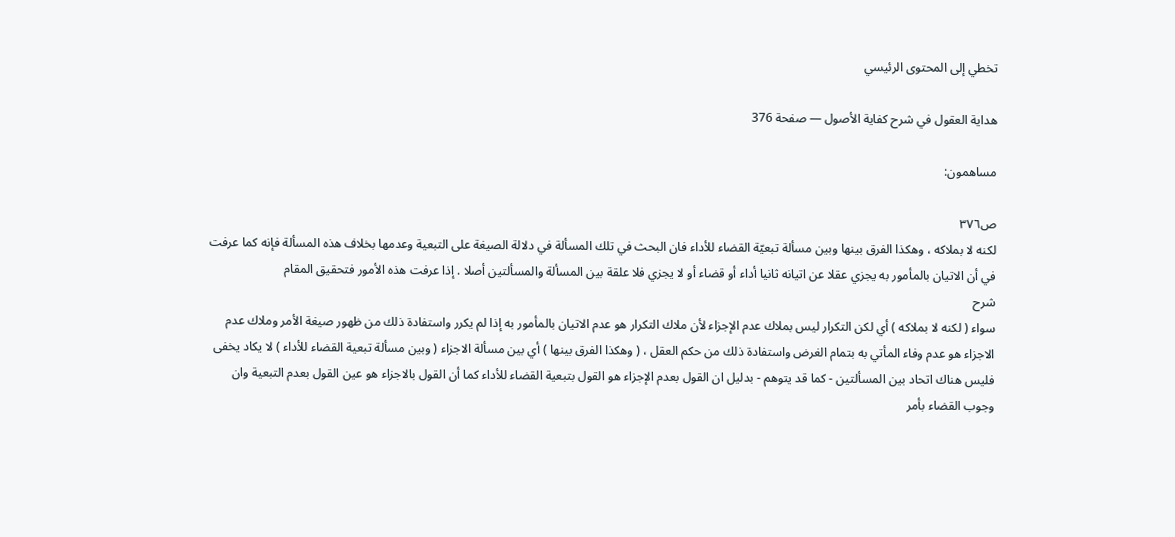تخطي إلى المحتوى الرئيسي

هداية العقول في شرح كفاية الأصول — صفحة 376

مساهمون:

ص٣٧٦
لكنه لا بملاكه ، وهكذا الفرق بينها وبين مسألة تبعيّة القضاء للأداء فان البحث في تلك المسألة في دلالة الصيغة على التبعية وعدمها بخلاف هذه المسألة فإنه كما عرفت في أن الاتيان بالمأمور به يجزي عقلا عن اتيانه ثانيا أداء أو قضاء أو لا يجزي فلا علقة بين المسألة والمسألتين أصلا . إذا عرفت هذه الأمور فتحقيق المقام
شرح
سواء ( لكنه لا بملاكه ) أي لكن التكرار ليس بملاك عدم الإجزاء لأن ملاك التكرار هو عدم الاتيان بالمأمور به إذا لم يكرر واستفادة ذلك من ظهور صيغة الأمر وملاك عدم الاجزاء هو عدم وفاء المأتي به بتمام الغرض واستفادة ذلك من حكم العقل ، ( وهكذا الفرق بينها ) أي بين مسألة الاجزاء ( وبين مسألة تبعية القضاء للأداء ) لا يكاد يخفى فليس هناك اتحاد بين المسألتين - كما قد يتوهم - بدليل ان القول بعدم الإجزاء هو القول بتبعية القضاء للأداء كما أن القول بالاجزاء هو عين القول بعدم التبعية وان وجوب القضاء بأمر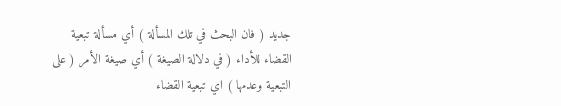جديد ( فان البحث في تلك المسألة ) أي مسألة تبعية القضاء للأداء ( في دلالة الصيغة ) أي صيغة الأمر ( على التبعية وعدمها ) اي تبعية القضاء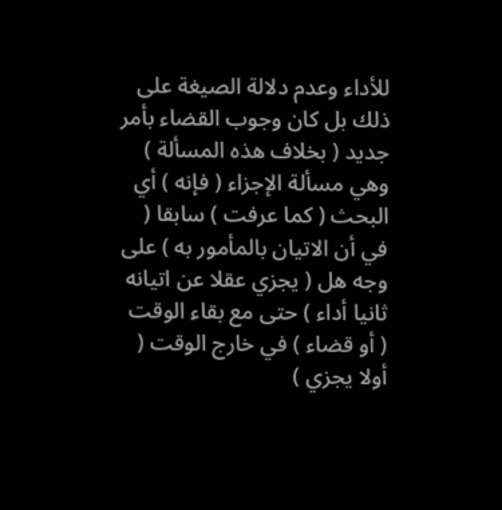للأداء وعدم دلالة الصيغة على ذلك بل كان وجوب القضاء بأمر جديد ( بخلاف هذه المسألة ) وهي مسألة الإجزاء ( فإنه ) أي البحث ( كما عرفت ) سابقا ( في أن الاتيان بالمأمور به ) على وجه هل ( يجزي عقلا عن اتيانه ثانيا أداء ) حتى مع بقاء الوقت ( أو قضاء ) في خارج الوقت ( أولا يجزي )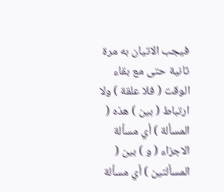فيجب الاتيان به مرة ثانية حتى مع بقاء الوقت ( فلا علقة ) ولا ارتباط ( بين ) هذه ( المسألة ) أي مسألة الاجزاء ( و ) بين ( المسألتين ) أي مسألة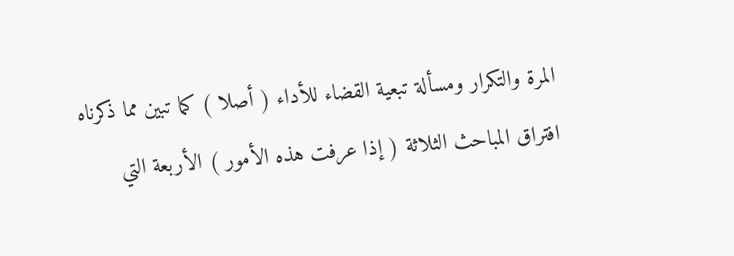المرة والتكرار ومسألة تبعية القضاء للأداء ( أصلا ) كما تبين مما ذكرناه افتراق المباحث الثلاثة ( إذا عرفت هذه الأمور ) الأربعة التي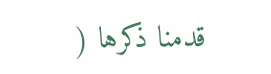قدمنا ذكرها (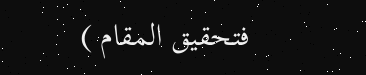فتحقيق المقام )